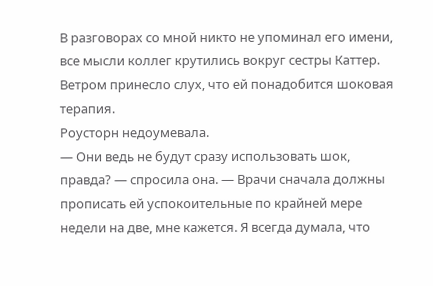В разговорах со мной никто не упоминал его имени, все мысли коллег крутились вокруг сестры Каттер. Ветром принесло слух, что ей понадобится шоковая терапия.
Роусторн недоумевала.
— Они ведь не будут сразу использовать шок, правда? — спросила она. — Врачи сначала должны прописать ей успокоительные по крайней мере недели на две, мне кажется. Я всегда думала, что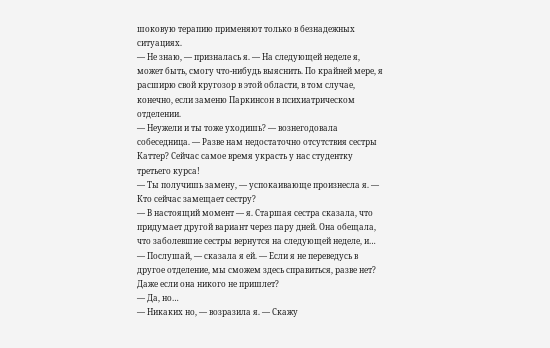шоковую терапию применяют только в безнадежных ситуациях.
— Не знаю, — призналась я. — На следующей неделе я, может быть, смогу что-нибудь выяснить. По крайней мере, я расширю свой кругозор в этой области, в том случае, конечно, если заменю Паркинсон в психиатрическом отделении.
— Неужели и ты тоже уходишь? — вознегодовала собеседница. — Разве нам недостаточно отсутствия сестры Каттер? Сейчас самое время украсть у нас студентку третьего курса!
— Ты получишь замену, — успокаивающе произнесла я. — Кто сейчас замещает сестру?
— В настоящий момент — я. Старшая сестра сказала, что придумает другой вариант через пару дней. Она обещала, что заболевшие сестры вернутся на следующей неделе, и…
— Послушай, — сказала я ей. — Если я не переведусь в другое отделение, мы сможем здесь справиться, разве нет? Даже если она никого не пришлет?
— Да, но…
— Никаких но, — возразила я. — Скажу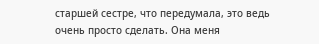старшей сестре, что передумала, это ведь очень просто сделать. Она меня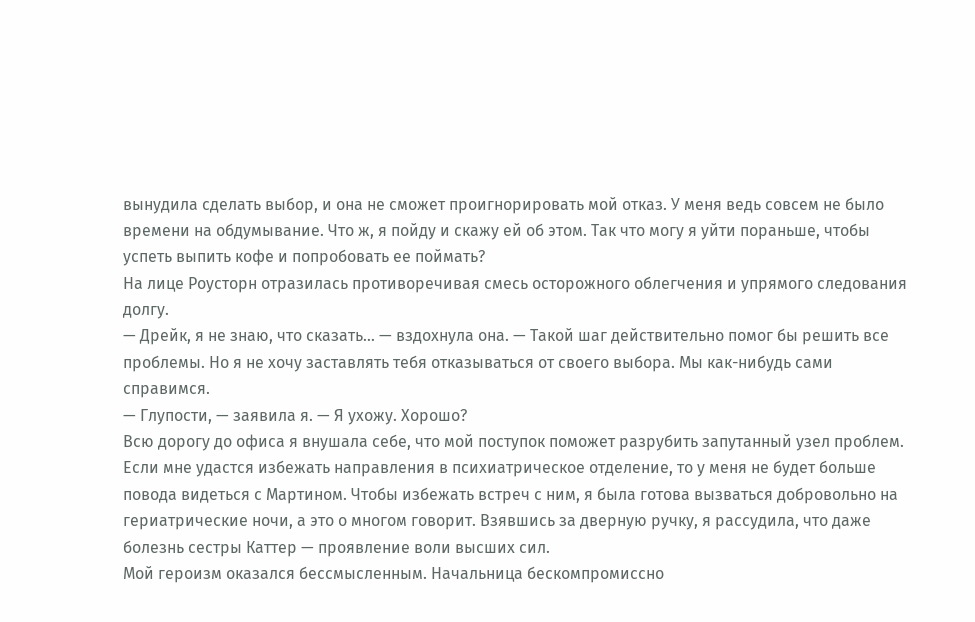вынудила сделать выбор, и она не сможет проигнорировать мой отказ. У меня ведь совсем не было времени на обдумывание. Что ж, я пойду и скажу ей об этом. Так что могу я уйти пораньше, чтобы успеть выпить кофе и попробовать ее поймать?
На лице Роусторн отразилась противоречивая смесь осторожного облегчения и упрямого следования долгу.
— Дрейк, я не знаю, что сказать… — вздохнула она. — Такой шаг действительно помог бы решить все проблемы. Но я не хочу заставлять тебя отказываться от своего выбора. Мы как-нибудь сами справимся.
— Глупости, — заявила я. — Я ухожу. Хорошо?
Всю дорогу до офиса я внушала себе, что мой поступок поможет разрубить запутанный узел проблем. Если мне удастся избежать направления в психиатрическое отделение, то у меня не будет больше повода видеться с Мартином. Чтобы избежать встреч с ним, я была готова вызваться добровольно на гериатрические ночи, а это о многом говорит. Взявшись за дверную ручку, я рассудила, что даже болезнь сестры Каттер — проявление воли высших сил.
Мой героизм оказался бессмысленным. Начальница бескомпромиссно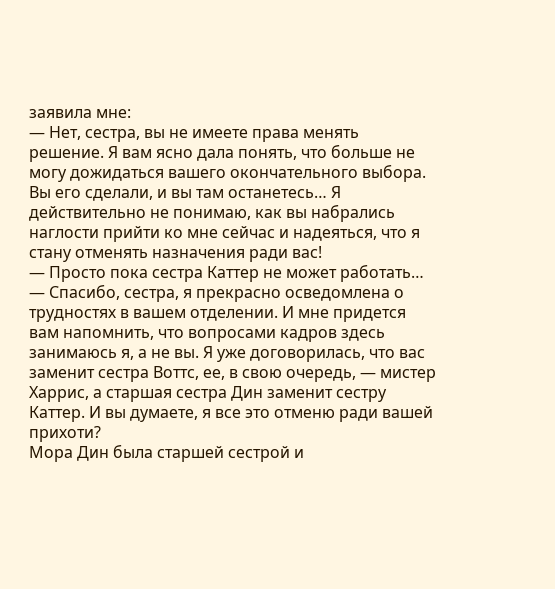заявила мне:
— Нет, сестра, вы не имеете права менять решение. Я вам ясно дала понять, что больше не могу дожидаться вашего окончательного выбора. Вы его сделали, и вы там останетесь… Я действительно не понимаю, как вы набрались наглости прийти ко мне сейчас и надеяться, что я стану отменять назначения ради вас!
— Просто пока сестра Каттер не может работать…
— Спасибо, сестра, я прекрасно осведомлена о трудностях в вашем отделении. И мне придется вам напомнить, что вопросами кадров здесь занимаюсь я, а не вы. Я уже договорилась, что вас заменит сестра Воттс, ее, в свою очередь, — мистер Харрис, а старшая сестра Дин заменит сестру Каттер. И вы думаете, я все это отменю ради вашей прихоти?
Мора Дин была старшей сестрой и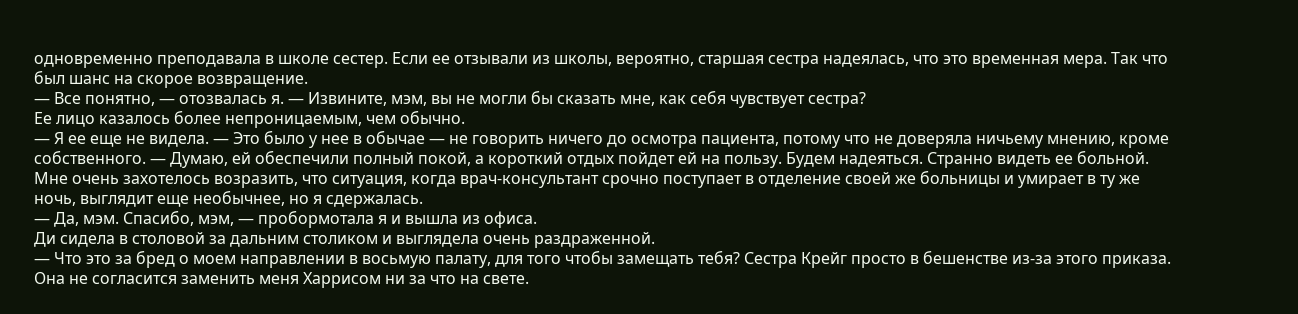одновременно преподавала в школе сестер. Если ее отзывали из школы, вероятно, старшая сестра надеялась, что это временная мера. Так что был шанс на скорое возвращение.
— Все понятно, — отозвалась я. — Извините, мэм, вы не могли бы сказать мне, как себя чувствует сестра?
Ее лицо казалось более непроницаемым, чем обычно.
— Я ее еще не видела. — Это было у нее в обычае — не говорить ничего до осмотра пациента, потому что не доверяла ничьему мнению, кроме собственного. — Думаю, ей обеспечили полный покой, а короткий отдых пойдет ей на пользу. Будем надеяться. Странно видеть ее больной.
Мне очень захотелось возразить, что ситуация, когда врач-консультант срочно поступает в отделение своей же больницы и умирает в ту же ночь, выглядит еще необычнее, но я сдержалась.
— Да, мэм. Спасибо, мэм, — пробормотала я и вышла из офиса.
Ди сидела в столовой за дальним столиком и выглядела очень раздраженной.
— Что это за бред о моем направлении в восьмую палату, для того чтобы замещать тебя? Сестра Крейг просто в бешенстве из-за этого приказа. Она не согласится заменить меня Харрисом ни за что на свете.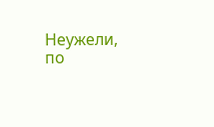Неужели, по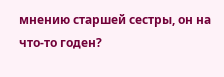мнению старшей сестры, он на что-то годен?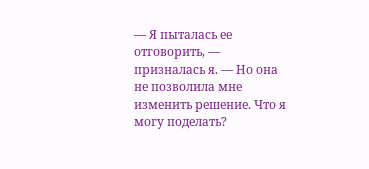— Я пыталась ее отговорить, — призналась я. — Но она не позволила мне изменить решение. Что я могу поделать?